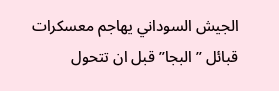الجيش السوداني يهاجم معسكرات قبائل ”البجا” قبل ان تتحول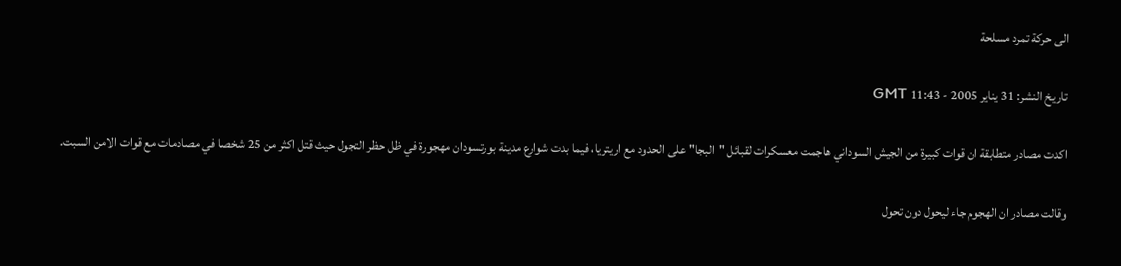الى حركة تمرد مسلحة

تاريخ النشر: 31 يناير 2005 - 11:43 GMT

اكدت مصادر متطابقة ان قوات كبيرة من الجيش السوداني هاجمت معسكرات لقبائل "البجا" على الحدود مع اريتريا، فيما بدت شوارع مدينة بورتسودان مهجورة في ظل حظر التجول حيث قتل اكثر من 25 شخصا في مصادمات مع قوات الامن السبت.

وقالت مصادر ان الهجوم جاء ليحول دون تحول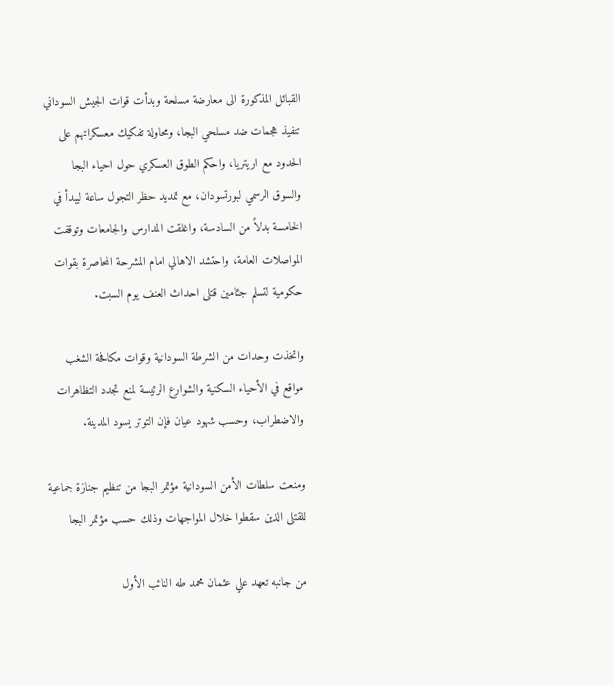القبائل المذكورة الى معارضة مسلحة وبدأت قوات الجيش السوداني تنفيذ هجمات ضد مسلحي البجا، ومحاولة تفكيك معسكراتهم على الحدود مع اريتريا، واحكم الطوق العسكري حول احياء البجا والسوق الرسمي لبورتسودان، مع تمديد حظر التجول ساعة ليبدأ في الخامسة بدلاً من السادسة، واغلقت المدارس والجامعات وتوقفت المواصلات العامة، واحتشد الاهالي امام المشرحة المحاصرة بقوات حكومية لتسلم جثامين قتلى احداث العنف يوم السبت.

واتخذت وحدات من الشرطة السودانية وقوات مكافحة الشغب مواقع في الأحياء السكنية والشوارع الرئيسة لمنع تجدد التظاهرات والاضطراب، وحسب شهود عيان فإن التوتر يسود المدينة.

ومنعت سلطات الأمن السودانية مؤتمر البجا من تنظيم جنازة جماعية للقتلى الذين سقطوا خلال المواجهات وذلك حسب مؤتمر البجا

من جانبه تعهد علي عثمان محمد طه النائب الأول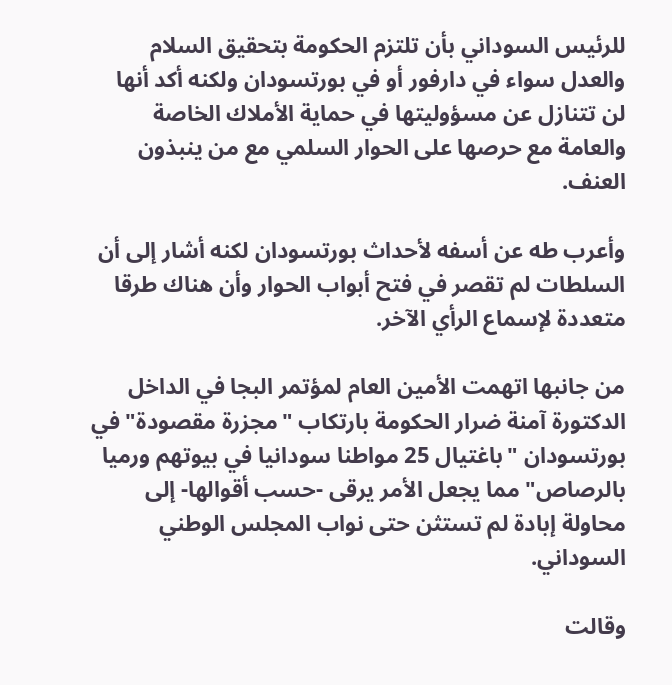للرئيس السوداني بأن تلتزم الحكومة بتحقيق السلام والعدل سواء في دارفور أو في بورتسودان ولكنه أكد أنها لن تتنازل عن مسؤوليتها في حماية الأملاك الخاصة والعامة مع حرصها على الحوار السلمي مع من ينبذون العنف.

وأعرب طه عن أسفه لأحداث بورتسودان لكنه أشار إلى أن السلطات لم تقصر في فتح أبواب الحوار وأن هناك طرقا متعددة لإسماع الرأي الآخر.

من جانبها اتهمت الأمين العام لمؤتمر البجا في الداخل الدكتورة آمنة ضرار الحكومة بارتكاب "مجزرة مقصودة" في بورتسودان "باغتيال 25 مواطنا سودانيا في بيوتهم ورميا بالرصاص" مما يجعل الأمر يرقى -حسب أقوالها- إلى محاولة إبادة لم تستثن حتى نواب المجلس الوطني السوداني.

وقالت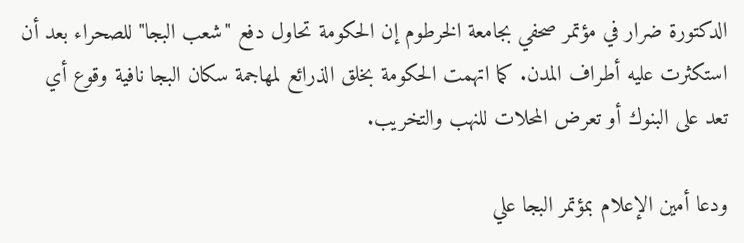الدكتورة ضرار في مؤتمر صحفي بجامعة الخرطوم إن الحكومة تحاول دفع "شعب البجا" للصحراء بعد أن استكثرت عليه أطراف المدن. كما اتهمت الحكومة بخلق الذرائع لمهاجمة سكان البجا نافية وقوع أي تعد على البنوك أو تعرض المحلات للنهب والتخريب.

ودعا أمين الإعلام بمؤتمر البجا علي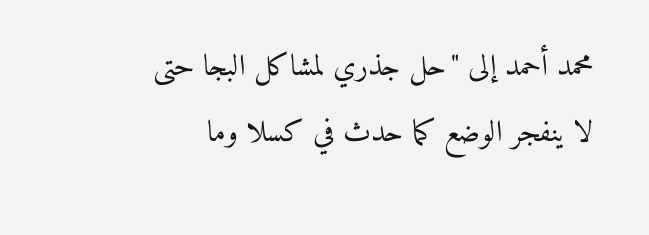محمد أحمد إلى "حل جذري لمشاكل البجا حتى لا ينفجر الوضع كما حدث في كسلا وما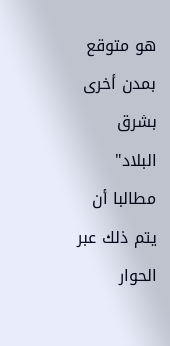هو متوقع بمدن أخرى بشرق البلاد" مطالبا أن يتم ذلك عبر الحوار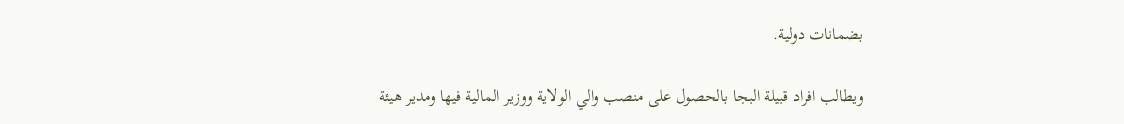بضمانات دولية.

ويطالب افراد قبيلة البجا بالحصول على منصب والي الولاية ووزير المالية فيها ومدير هيئة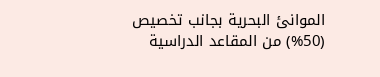الموانئ البحرية بجانب تخصيص (50%) من المقاعد الدراسية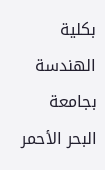بكلية الهندسة بجامعة البحر الأحمر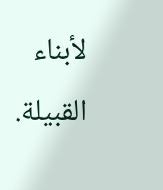لأبناء القبيلة.